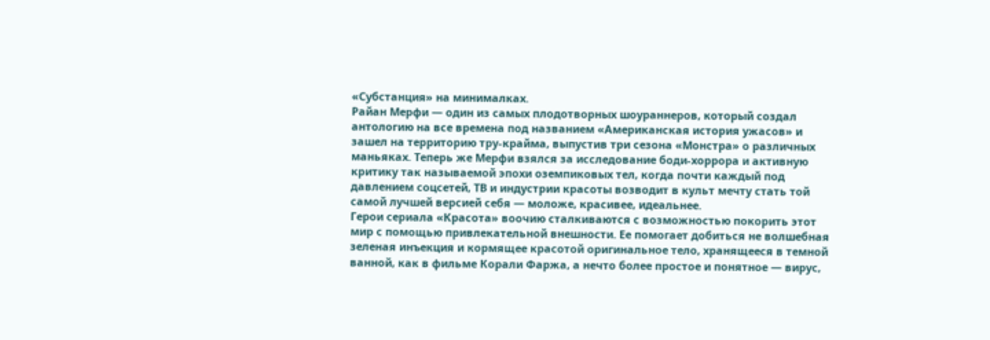«Субстанция» на минималках.
Райан Мерфи — один из самых плодотворных шоураннеров, который создал антологию на все времена под названием «Американская история ужасов» и зашел на территорию тру-крайма, выпустив три сезона «Монстра» о различных маньяках. Теперь же Мерфи взялся за исследование боди-хоррора и активную критику так называемой эпохи оземпиковых тел, когда почти каждый под давлением соцсетей, ТВ и индустрии красоты возводит в культ мечту стать той самой лучшей версией себя — моложе, красивее, идеальнее.
Герои сериала «Красота» воочию сталкиваются с возможностью покорить этот мир с помощью привлекательной внешности. Ее помогает добиться не волшебная зеленая инъекция и кормящее красотой оригинальное тело, хранящееся в темной ванной, как в фильме Корали Фаржа, а нечто более простое и понятное — вирус,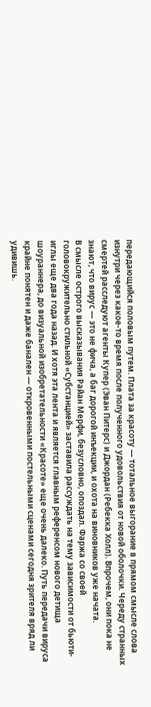передающийся половым путем. Плата за красоту — тотальное выгорание в прямом смысле слова изнутри через какое-то время после полученного удовольствия от новой оболочки. Череду странных смертей расследуют агенты Купер (Эван Питерс) и Джордан (Ребекка Холл). Впрочем, они пока не знают, что вирус — это не фича, а баг дорогой инъекции, и охота на виновников уже начата.
В смысле острого высказывания Райан Мерфи, безусловно, опоздал. Фаржа со своей головокружительно стильной «Субстанцией» заставила рассуждать на тему зависимости от бьюти-иглы еще два года назад. И хотя эта лента и является главным референсом нового детища шоураннера, до визуальной изобретательности «Красоте» еще очень далеко. Путь передачи вируса крайне понятен и даже банален — откровенными постельными сценами сегодня зрителя вряд ли удивишь.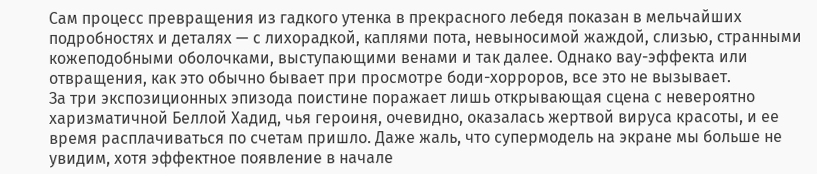Сам процесс превращения из гадкого утенка в прекрасного лебедя показан в мельчайших подробностях и деталях — с лихорадкой, каплями пота, невыносимой жаждой, слизью, странными кожеподобными оболочками, выступающими венами и так далее. Однако вау-эффекта или отвращения, как это обычно бывает при просмотре боди-хорроров, все это не вызывает.
За три экспозиционных эпизода поистине поражает лишь открывающая сцена с невероятно харизматичной Беллой Хадид, чья героиня, очевидно, оказалась жертвой вируса красоты, и ее время расплачиваться по счетам пришло. Даже жаль, что супермодель на экране мы больше не увидим, хотя эффектное появление в начале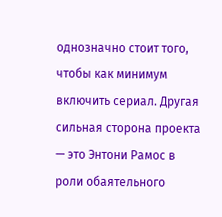однозначно стоит того, чтобы как минимум включить сериал. Другая сильная сторона проекта — это Энтони Рамос в роли обаятельного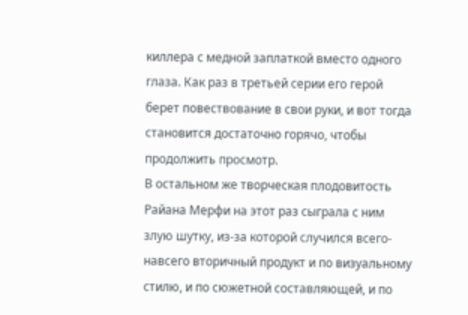киллера с медной заплаткой вместо одного глаза. Как раз в третьей серии его герой берет повествование в свои руки, и вот тогда становится достаточно горячо, чтобы продолжить просмотр.
В остальном же творческая плодовитость Райана Мерфи на этот раз сыграла с ним злую шутку, из-за которой случился всего-навсего вторичный продукт и по визуальному стилю, и по сюжетной составляющей, и по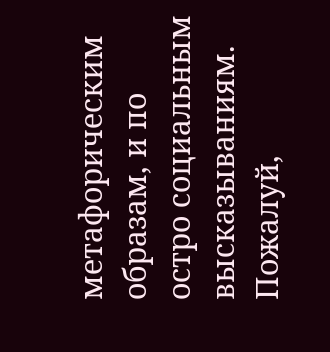метафорическим образам, и по остро социальным высказываниям. Пожалуй,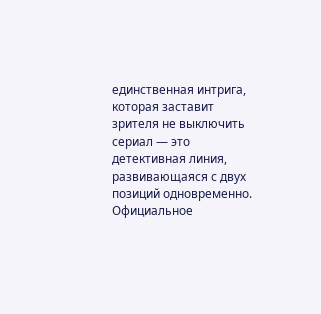единственная интрига, которая заставит зрителя не выключить сериал — это детективная линия, развивающаяся с двух позиций одновременно. Официальное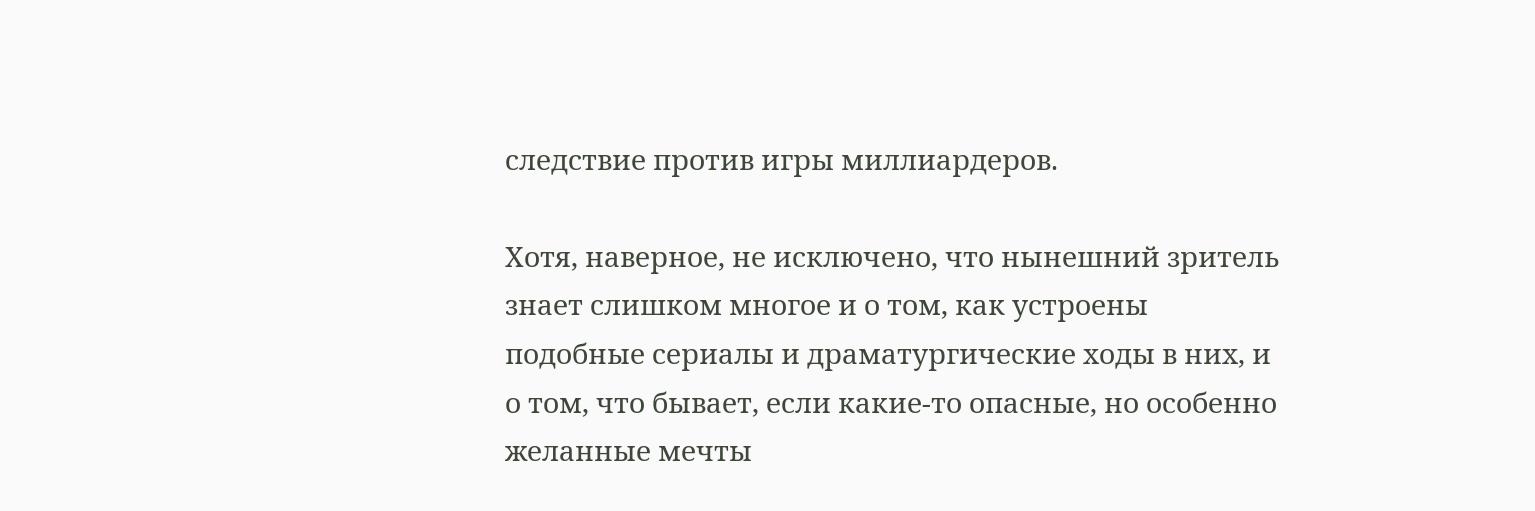следствие против игры миллиардеров.

Хотя, наверное, не исключено, что нынешний зритель знает слишком многое и о том, как устроены подобные сериалы и драматургические ходы в них, и о том, что бывает, если какие-то опасные, но особенно желанные мечты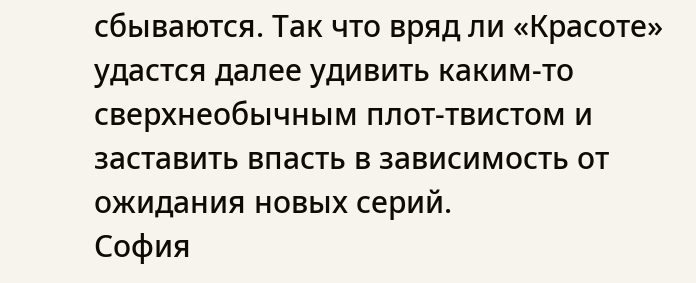сбываются. Так что вряд ли «Красоте» удастся далее удивить каким-то сверхнеобычным плот-твистом и заставить впасть в зависимость от ожидания новых серий.
София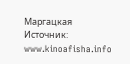Маргацкая
Источник: www.kinoafisha.info